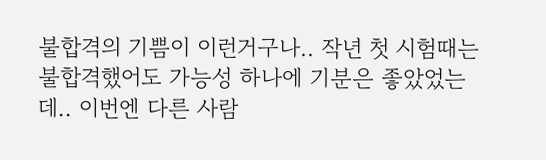불합격의 기쁨이 이런거구나.. 작년 첫 시험때는 불합격했어도 가능성 하나에 기분은 좋았었는데.. 이번엔 다른 사람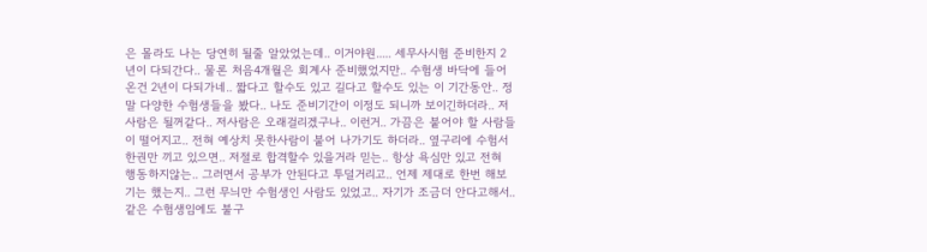은 몰라도 나는 당연히 될줄 알았었는데.. 이거야원..... 세무사시험 준비한지 2년이 다되간다.. 물론 처음4개월은 회계사 준비했었지만.. 수험생 바닥에 들어온건 2년이 다되가네.. 짧다고 할수도 있고 길다고 할수도 있는 이 기간동안.. 정말 다양한 수험생들을 봤다.. 나도 준비기간이 이정도 되니까 보이긴하더라.. 저사람은 될꺼같다.. 저사람은 오래걸리겠구나.. 이런거.. 가끔은 붙어야 할 사람들이 떨어지고.. 전혀 예상치 못한사람이 붙어 나가기도 하더라.. 옆구리에 수험서 한권만 끼고 있으면.. 저절로 합격할수 있을거라 믿는.. 항상 욕심만 있고 전혀 행동하지않는.. 그러면서 공부가 안된다고 투덜거리고.. 언제 제대로 한번 해보기는 했는지.. 그런 무늬만 수험생인 사람도 있었고.. 자기가 조금더 안다고해서.. 같은 수험생임에도 불구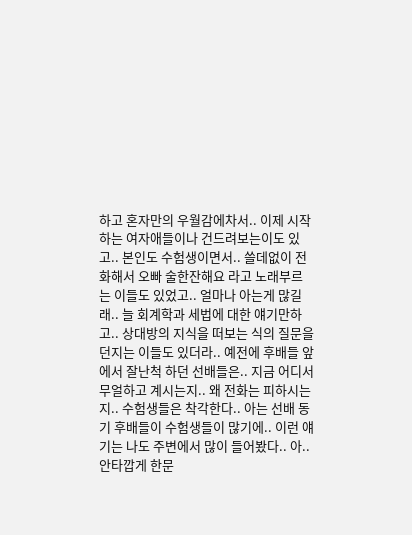하고 혼자만의 우월감에차서.. 이제 시작하는 여자애들이나 건드려보는이도 있고.. 본인도 수험생이면서.. 쓸데없이 전화해서 오빠 술한잔해요 라고 노래부르는 이들도 있었고.. 얼마나 아는게 많길래.. 늘 회계학과 세법에 대한 얘기만하고.. 상대방의 지식을 떠보는 식의 질문을 던지는 이들도 있더라.. 예전에 후배들 앞에서 잘난척 하던 선배들은.. 지금 어디서 무얼하고 계시는지.. 왜 전화는 피하시는지.. 수험생들은 착각한다.. 아는 선배 동기 후배들이 수험생들이 많기에.. 이런 얘기는 나도 주변에서 많이 들어봤다.. 아.. 안타깝게 한문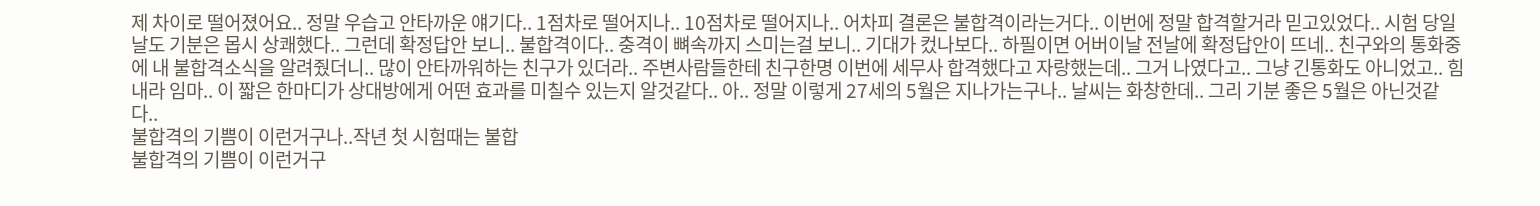제 차이로 떨어졌어요.. 정말 우습고 안타까운 얘기다.. 1점차로 떨어지나.. 10점차로 떨어지나.. 어차피 결론은 불합격이라는거다.. 이번에 정말 합격할거라 믿고있었다.. 시험 당일날도 기분은 몹시 상쾌했다.. 그런데 확정답안 보니.. 불합격이다.. 충격이 뼈속까지 스미는걸 보니.. 기대가 컸나보다.. 하필이면 어버이날 전날에 확정답안이 뜨네.. 친구와의 통화중에 내 불합격소식을 알려줬더니.. 많이 안타까워하는 친구가 있더라.. 주변사람들한테 친구한명 이번에 세무사 합격했다고 자랑했는데.. 그거 나였다고.. 그냥 긴통화도 아니었고.. 힘내라 임마.. 이 짧은 한마디가 상대방에게 어떤 효과를 미칠수 있는지 알것같다.. 아.. 정말 이렇게 27세의 5월은 지나가는구나.. 날씨는 화창한데.. 그리 기분 좋은 5월은 아닌것같다..
불합격의 기쁨이 이런거구나..작년 첫 시험때는 불합
불합격의 기쁨이 이런거구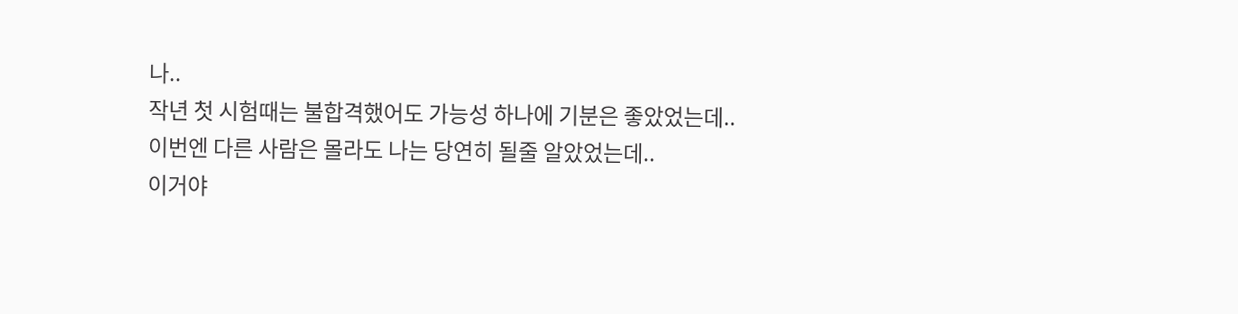나..
작년 첫 시험때는 불합격했어도 가능성 하나에 기분은 좋았었는데..
이번엔 다른 사람은 몰라도 나는 당연히 될줄 알았었는데..
이거야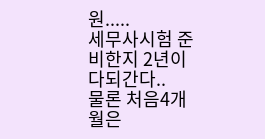원.....
세무사시험 준비한지 2년이 다되간다..
물론 처음4개월은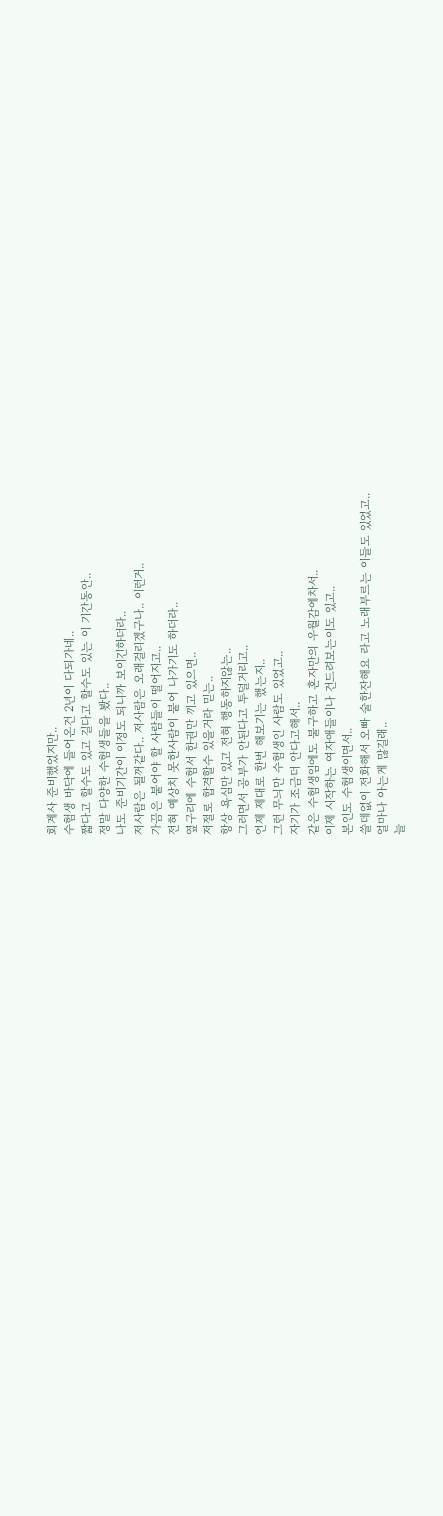회계사 준비했었지만..
수험생 바닥에 들어온건 2년이 다되가네..
짧다고 할수도 있고 길다고 할수도 있는 이 기간동안..
정말 다양한 수험생들을 봤다..
나도 준비기간이 이정도 되니까 보이긴하더라..
저사람은 될꺼같다.. 저사람은 오래걸리겠구나.. 이런거..
가끔은 붙어야 할 사람들이 떨어지고..
전혀 예상치 못한사람이 붙어 나가기도 하더라..
옆구리에 수험서 한권만 끼고 있으면..
저절로 합격할수 있을거라 믿는..
항상 욕심만 있고 전혀 행동하지않는..
그러면서 공부가 안된다고 투덜거리고..
언제 제대로 한번 해보기는 했는지..
그런 무늬만 수험생인 사람도 있었고..
자기가 조금더 안다고해서..
같은 수험생임에도 불구하고 혼자만의 우월감에차서..
이제 시작하는 여자애들이나 건드려보는이도 있고..
본인도 수험생이면서..
쓸데없이 전화해서 오빠 술한잔해요 라고 노래부르는 이들도 있었고..
얼마나 아는게 많길래..
늘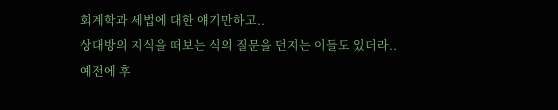회계학과 세법에 대한 얘기만하고..
상대방의 지식을 떠보는 식의 질문을 던지는 이들도 있더라..
예전에 후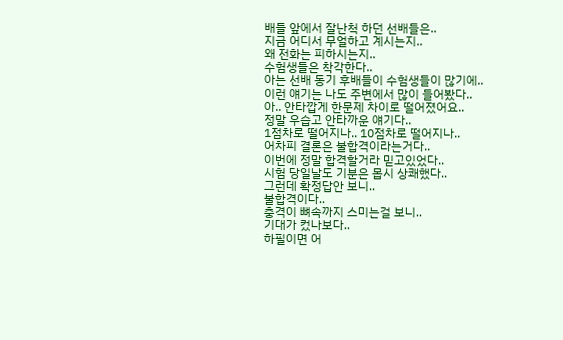배들 앞에서 잘난척 하던 선배들은..
지금 어디서 무얼하고 계시는지..
왜 전화는 피하시는지..
수험생들은 착각한다..
아는 선배 동기 후배들이 수험생들이 많기에..
이런 얘기는 나도 주변에서 많이 들어봤다..
아.. 안타깝게 한문제 차이로 떨어졌어요..
정말 우습고 안타까운 얘기다..
1점차로 떨어지나.. 10점차로 떨어지나..
어차피 결론은 불합격이라는거다..
이번에 정말 합격할거라 믿고있었다..
시험 당일날도 기분은 몹시 상쾌했다..
그런데 확정답안 보니..
불합격이다..
충격이 뼈속까지 스미는걸 보니..
기대가 컸나보다..
하필이면 어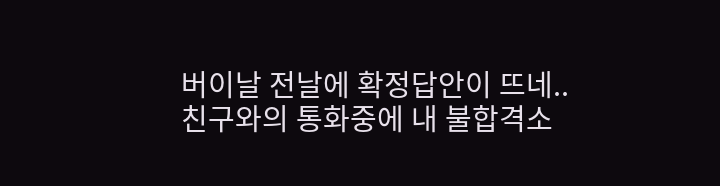버이날 전날에 확정답안이 뜨네..
친구와의 통화중에 내 불합격소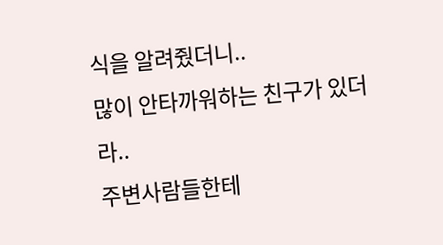식을 알려줬더니..
많이 안타까워하는 친구가 있더라..
주변사람들한테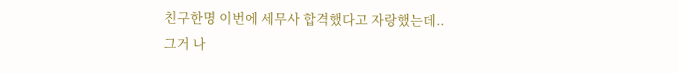친구한명 이번에 세무사 합격했다고 자랑했는데..
그거 나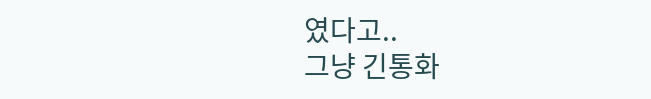였다고..
그냥 긴통화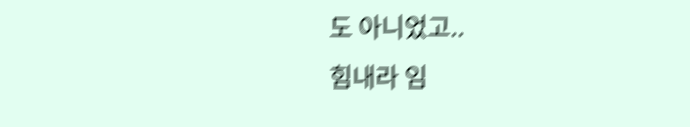도 아니었고..
힘내라 임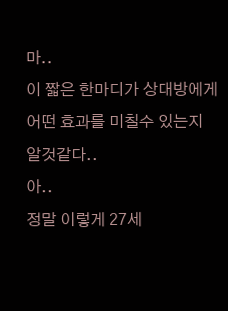마..
이 짧은 한마디가 상대방에게 어떤 효과를 미칠수 있는지 알것같다..
아..
정말 이렇게 27세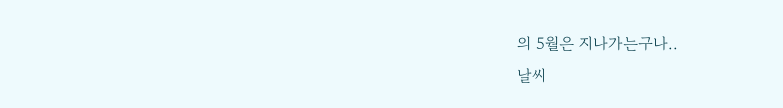의 5월은 지나가는구나..
날씨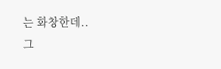는 화창한데..
그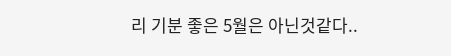리 기분 좋은 5월은 아닌것같다..